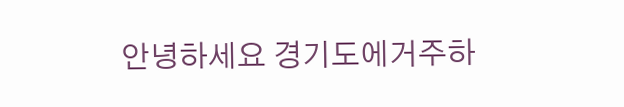안녕하세요 경기도에거주하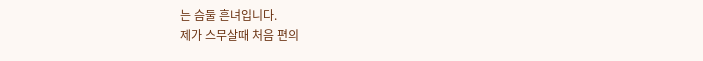는 슴둘 흔녀입니다.
제가 스무살때 처음 편의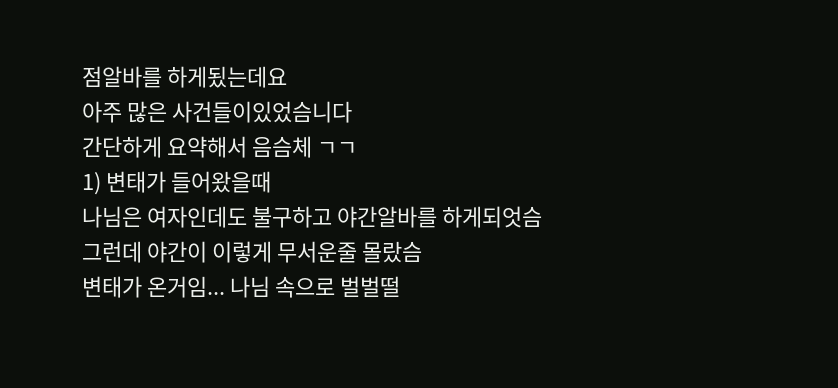점알바를 하게됬는데요
아주 많은 사건들이있었슴니다
간단하게 요약해서 음슴체 ㄱㄱ
1) 변태가 들어왔을때
나님은 여자인데도 불구하고 야간알바를 하게되엇슴
그런데 야간이 이렇게 무서운줄 몰랐슴
변태가 온거임... 나님 속으로 벌벌떨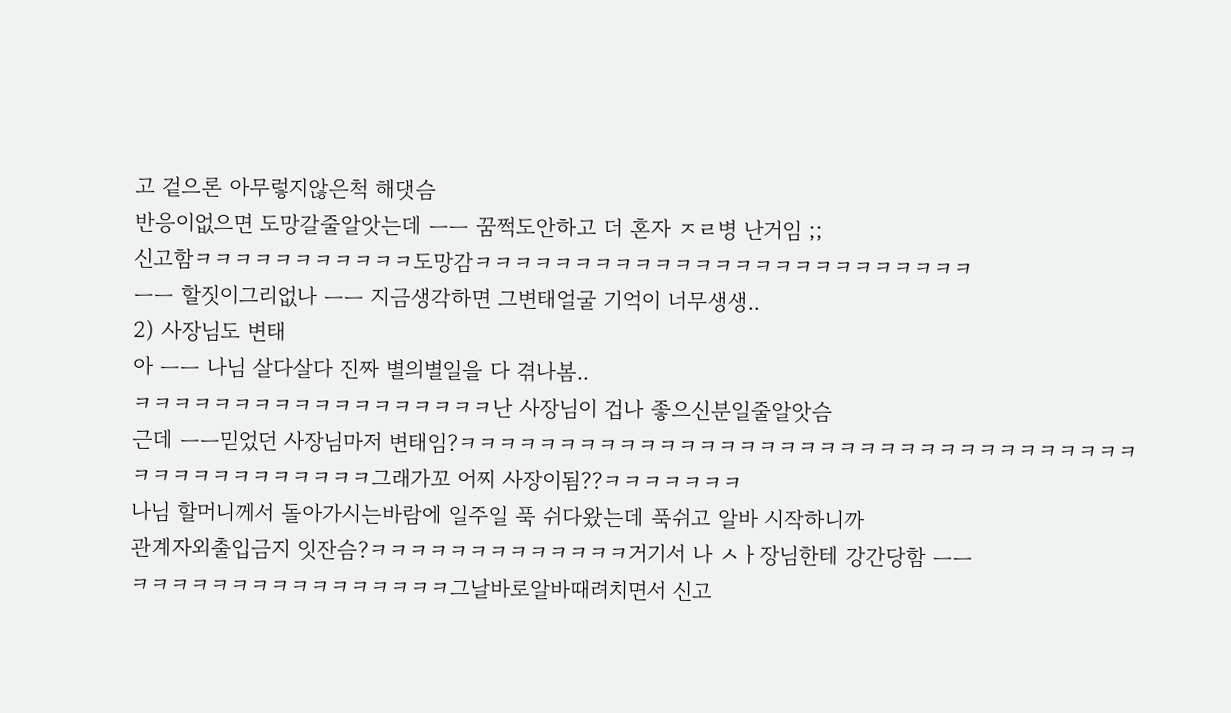고 겉으론 아무렇지않은척 해댓슴
반응이없으면 도망갈줄알앗는데 ㅡㅡ 꿈쩍도안하고 더 혼자 ㅈㄹ병 난거임 ;;
신고함ㅋㅋㅋㅋㅋㅋㅋㅋㅋㅋㅋ도망감ㅋㅋㅋㅋㅋㅋㅋㅋㅋㅋㅋㅋㅋㅋㅋㅋㅋㅋㅋㅋㅋㅋㅋㅋㅋ
ㅡㅡ 할짓이그리없나 ㅡㅡ 지금생각하면 그변태얼굴 기억이 너무생생..
2) 사장님도 변태
아 ㅡㅡ 나님 살다살다 진짜 별의별일을 다 겪나봄..
ㅋㅋㅋㅋㅋㅋㅋㅋㅋㅋㅋㅋㅋㅋㅋㅋㅋㅋ난 사장님이 겁나 좋으신분일줄알앗슴
근데 ㅡㅡ믿었던 사장님마저 변태임?ㅋㅋㅋㅋㅋㅋㅋㅋㅋㅋㅋㅋㅋㅋㅋㅋㅋㅋㅋㅋㅋㅋㅋㅋㅋㅋㅋㅋㅋㅋㅋㅋㅋㅋㅋㅋㅋㅋㅋㅋㅋㅋㅋㅋㅋㅋ그래가꼬 어찌 사장이됨??ㅋㅋㅋㅋㅋㅋㅋ
나님 할머니께서 돌아가시는바람에 일주일 푹 쉬다왔는데 푹쉬고 알바 시작하니까
관계자외출입금지 잇잔슴?ㅋㅋㅋㅋㅋㅋㅋㅋㅋㅋㅋㅋㅋ거기서 나 ㅅㅏ장님한테 강간당함 ㅡㅡ
ㅋㅋㅋㅋㅋㅋㅋㅋㅋㅋㅋㅋㅋㅋㅋㅋ그날바로알바때려치면서 신고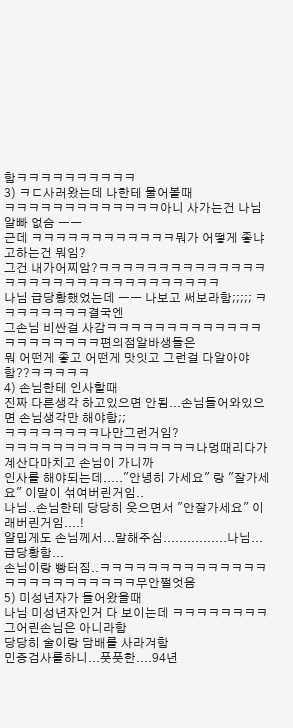함ㅋㅋㅋㅋㅋㅋㅋㅋㅋㅋ
3) ㅋㄷ사러왔는데 나한테 물어볼때
ㅋㅋㅋㅋㅋㅋㅋㅋㅋㅋㅋㅋㅋ아니 사가는건 나님 알빠 없슴 ㅡㅡ
근데 ㅋㅋㅋㅋㅋㅋㅋㅋㅋㅋㅋㅋ뭐가 어떻게 좋냐고하는건 뭐임?
그건 내가어찌암?ㅋㅋㅋㅋㅋㅋㅋㅋㅋㅋㅋㅋㅋㅋㅋㅋㅋㅋㅋㅋㅋㅋㅋㅋㅋㅋㅋㅋㅋㅋㅋㅋ
나님 급당황했었는데 ㅡㅡ 나보고 써보라함;;;;; ㅋㅋㅋㅋㅋㅋㅋㅋ결국엔
그손님 비싼걸 사감ㅋㅋㅋㅋㅋㅋㅋㅋㅋㅋㅋㅋㅋㅋㅋㅋㅋㅋㅋㅋㅋ편의점알바생들은
뭐 어떤게 좋고 어떤게 맛잇고 그런걸 다알아야함??ㅋㅋㅋㅋㅋ
4) 손님한테 인사할때
진짜 다른생각 하고있으면 안됨...손님들어와있으면 손님생각만 해야함;;
ㅋㅋㅋㅋㅋㅋㅋㅋ나만그런거임?
ㅋㅋㅋㅋㅋㅋㅋㅋㅋㅋㅋㅋㅋㅋㅋㅋ나멍때리다가 계산다마치고 손님이 가니까
인사를 해야되는데....."안녕히 가세요" 랑 "잘가세요" 이말이 섞여버린거임..
나님..손님한테 당당히 웃으면서 "안잘가세요" 이래버린거임....!
얄밉게도 손님께서...말해주심................나님...급당황함...
손님이랑 빵터짐..ㅋㅋㅋㅋㅋㅋㅋㅋㅋㅋㅋㅋㅋㅋㅋㅋㅋㅋㅋㅋㅋㅋㅋㅋㅋ무안쩔엇음
5) 미성년자가 들어왔을때
나님 미성년자인거 다 보이는데 ㅋㅋㅋㅋㅋㅋㅋㅋ그어린손님은 아니라함
당당히 술이랑 담배를 사라겨함
민증검사를하니...풋풋한....94년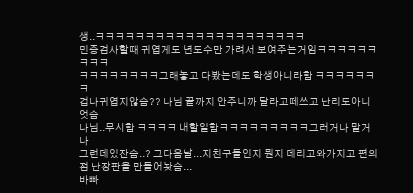생..ㅋㅋㅋㅋㅋㅋㅋㅋㅋㅋㅋㅋㅋㅋㅋㅋㅋㅋㅋㅋㅋ
민증검사할때 귀엽게도 년도수만 가려서 보여주는거임ㅋㅋㅋㅋㅋㅋㅋㅋㅋ
ㅋㅋㅋㅋㅋㅋㅋㅋ그래놓고 다봤는데도 학생아니라함 ㅋㅋㅋㅋㅋㅋㅋ
겁나귀엽지않슴?? 나님 끝까지 안주니까 달라고떼쓰고 난리도아니엇슴
나님..무시함 ㅋㅋㅋㅋ 내할일함ㅋㅋㅋㅋㅋㅋㅋㅋㅋ그러거나 말거나
그런데있잔슴..? 그다음날...지친구들인지 뭔지 데리고와가지고 편의점 난장판을 만들어놧슴...
바빠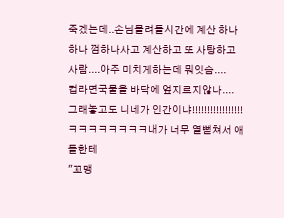죽겠는데..손님몰려들시간에 계산 하나하나 껌하나사고 계산하고 또 사탕하고
사람....아주 미치게하는데 뭐잇슴....
컵라면국물을 바닥에 엎지르지않나.... 그래놓고도 니네가 인간이냐!!!!!!!!!!!!!!!!!
ㅋㅋㅋㅋㅋㅋㅋㅋ내가 너무 열뻗쳐서 애들한테
"꼬맹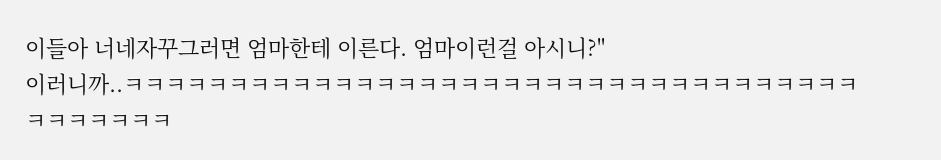이들아 너네자꾸그러면 엄마한테 이른다. 엄마이런걸 아시니?"
이러니까..ㅋㅋㅋㅋㅋㅋㅋㅋㅋㅋㅋㅋㅋㅋㅋㅋㅋㅋㅋㅋㅋㅋㅋㅋㅋㅋㅋㅋㅋㅋㅋㅋㅋㅋㅋㅋㅋㅋㅋㅋㅋㅋ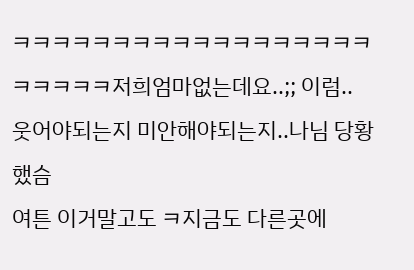ㅋㅋㅋㅋㅋㅋㅋㅋㅋㅋㅋㅋㅋㅋㅋㅋㅋㅋㅋㅋㅋㅋㅋ저희엄마없는데요..;; 이럼..
웃어야되는지 미안해야되는지..나님 당황했슴
여튼 이거말고도 ㅋ지금도 다른곳에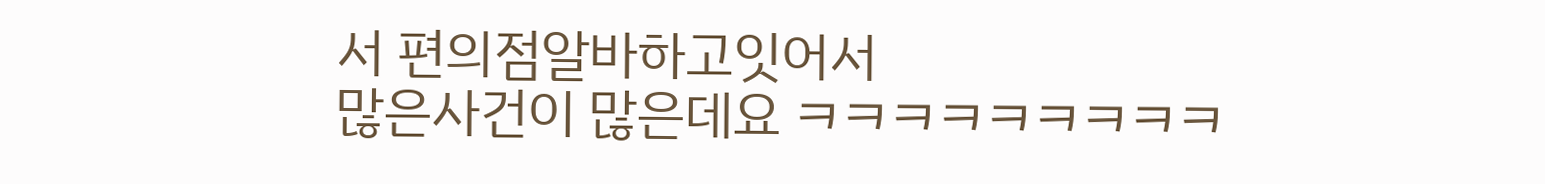서 편의점알바하고잇어서
많은사건이 많은데요 ㅋㅋㅋㅋㅋㅋㅋㅋㅋ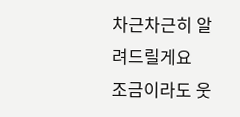차근차근히 알려드릴게요
조금이라도 웃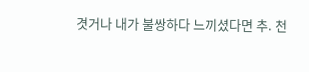겻거나 내가 불쌍하다 느끼셨다면 추. 천